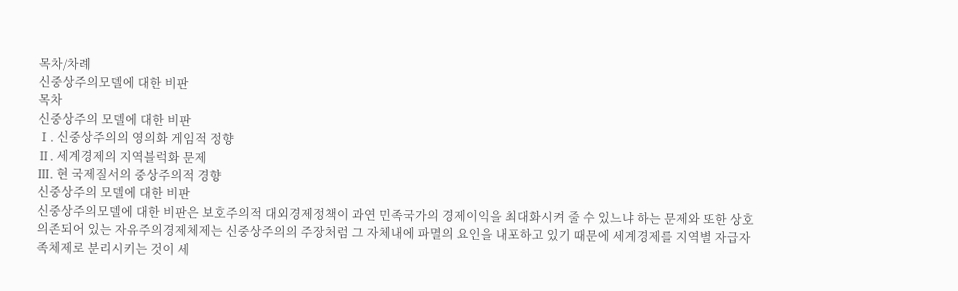목차/차례
신중상주의모델에 대한 비판
목차
신중상주의 모델에 대한 비판
Ⅰ. 신중상주의의 영의화 게임적 정향
Ⅱ. 세계경제의 지역블럭화 문제
Ⅲ. 현 국제질서의 중상주의적 경향
신중상주의 모델에 대한 비판
신중상주의모델에 대한 비판은 보호주의적 대외경제정책이 과연 민족국가의 경제이익을 최대화시켜 줄 수 있느냐 하는 문제와 또한 상호의존되어 있는 자유주의경제체제는 신중상주의의 주장처럼 그 자체내에 파멸의 요인을 내포하고 있기 때문에 세계경제를 지역별 자급자족체제로 분리시키는 것이 세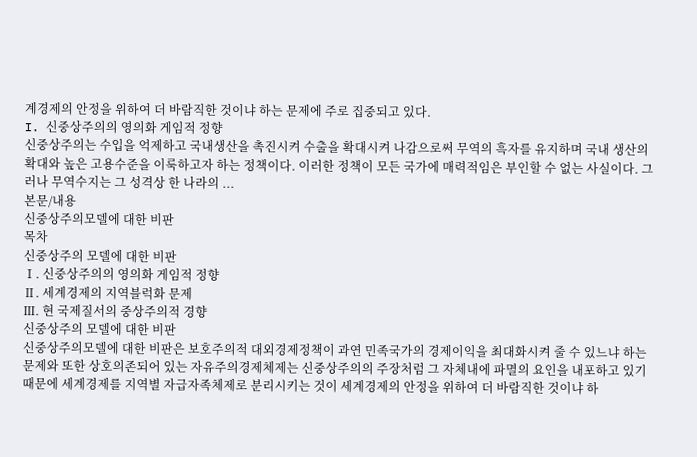계경제의 안정을 위하여 더 바람직한 것이냐 하는 문제에 주로 집중되고 있다.
I. 신중상주의의 영의화 게임적 정향
신중상주의는 수입을 억제하고 국내생산을 촉진시켜 수출을 확대시켜 나감으로써 무역의 흑자를 유지하며 국내 생산의 확대와 높은 고용수준을 이룩하고자 하는 정책이다. 이러한 정책이 모든 국가에 매력적임은 부인할 수 없는 사실이다. 그러나 무역수지는 그 성격상 한 나라의 ...
본문/내용
신중상주의모델에 대한 비판
목차
신중상주의 모델에 대한 비판
Ⅰ. 신중상주의의 영의화 게임적 정향
Ⅱ. 세계경제의 지역블럭화 문제
Ⅲ. 현 국제질서의 중상주의적 경향
신중상주의 모델에 대한 비판
신중상주의모델에 대한 비판은 보호주의적 대외경제정책이 과연 민족국가의 경제이익을 최대화시켜 줄 수 있느냐 하는 문제와 또한 상호의존되어 있는 자유주의경제체제는 신중상주의의 주장처럼 그 자체내에 파멸의 요인을 내포하고 있기 때문에 세계경제를 지역별 자급자족체제로 분리시키는 것이 세계경제의 안정을 위하여 더 바람직한 것이냐 하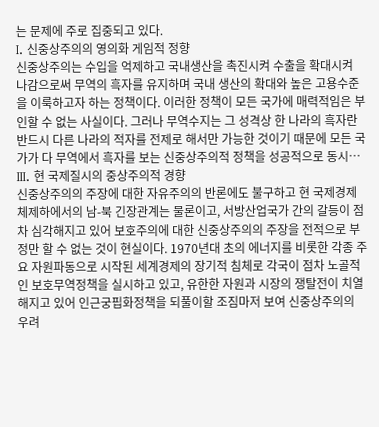는 문제에 주로 집중되고 있다.
I. 신중상주의의 영의화 게임적 정향
신중상주의는 수입을 억제하고 국내생산을 촉진시켜 수출을 확대시켜 나감으로써 무역의 흑자를 유지하며 국내 생산의 확대와 높은 고용수준을 이룩하고자 하는 정책이다. 이러한 정책이 모든 국가에 매력적임은 부인할 수 없는 사실이다. 그러나 무역수지는 그 성격상 한 나라의 흑자란 반드시 다른 나라의 적자를 전제로 해서만 가능한 것이기 때문에 모든 국가가 다 무역에서 흑자를 보는 신중상주의적 정책을 성공적으로 동시…
III. 현 국제질시의 중상주의적 경향
신중상주의의 주장에 대한 자유주의의 반론에도 불구하고 현 국제경제체제하에서의 남-북 긴장관계는 물론이고, 서방산업국가 간의 갈등이 점차 심각해지고 있어 보호주의에 대한 신중상주의의 주장을 전적으로 부정만 할 수 없는 것이 현실이다. 1970년대 초의 에너지를 비롯한 각종 주요 자원파동으로 시작된 세계경제의 장기적 침체로 각국이 점차 노골적인 보호무역정책을 실시하고 있고, 유한한 자원과 시장의 쟁탈전이 치열해지고 있어 인근궁핍화정책을 되풀이할 조짐마저 보여 신중상주의의 우려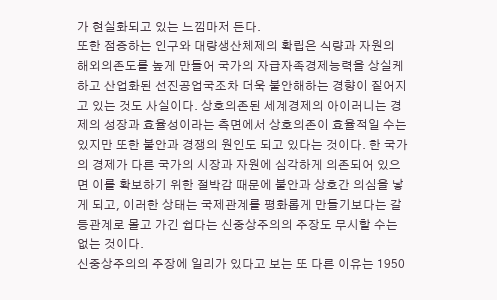가 현실화되고 있는 느낌마저 든다.
또한 점증하는 인구와 대량생산체제의 확립은 식량과 자원의 해외의존도를 높게 만들어 국가의 자급자족경제능력을 상실케 하고 산업화된 선진공업국조차 더욱 불안해하는 경향이 짙어지고 있는 것도 사실이다. 상호의존된 세계경제의 아이러니는 경제의 성장과 효율성이라는 측면에서 상호의존이 효율적일 수는 있지만 또한 불안과 경쟁의 원인도 되고 있다는 것이다. 한 국가의 경제가 다른 국가의 시장과 자원에 심각하게 의존되어 있으면 이를 확보하기 위한 절박감 때문에 불안과 상호간 의심을 낳게 되고, 이러한 상태는 국제관계를 평화롭게 만들기보다는 갈등관계로 몰고 가긴 쉽다는 신중상주의의 주장도 무시할 수는 없는 것이다.
신중상주의의 주장에 일리가 있다고 보는 또 다른 이유는 1950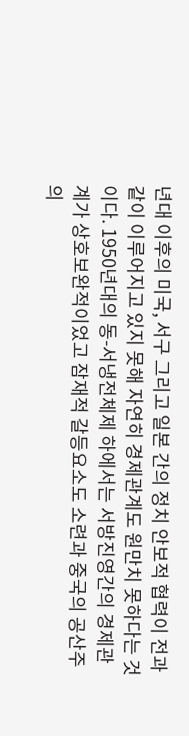년대 이후의 미국, 서구 그리고 일본 간의 정치 안보적 협력이 전과 같이 이루어지고 있지 못해 자연히 경제관계도 원만치 못하다는 것이다. 1950년대의 동-서냉전체제 하에서는 서방진영간의 경제관계가 상호보완적이었고 잠재적 갈등요소도 소련과 중국의 공산주의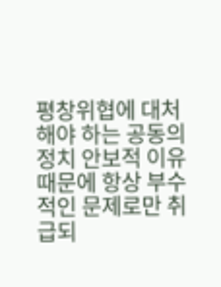평창위협에 대처해야 하는 공동의 정치 안보적 이유 때문에 항상 부수적인 문제로만 취급되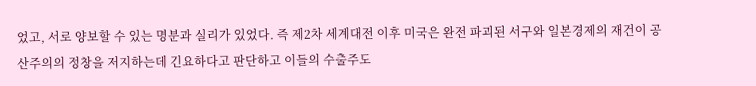었고, 서로 양보할 수 있는 명분과 실리가 있었다. 즉 제2차 세계대전 이후 미국은 완전 파괴된 서구와 일본경제의 재건이 공산주의의 정창을 저지하는데 긴요하다고 판단하고 이들의 수출주도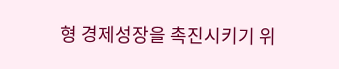형 경제성장을 촉진시키기 위